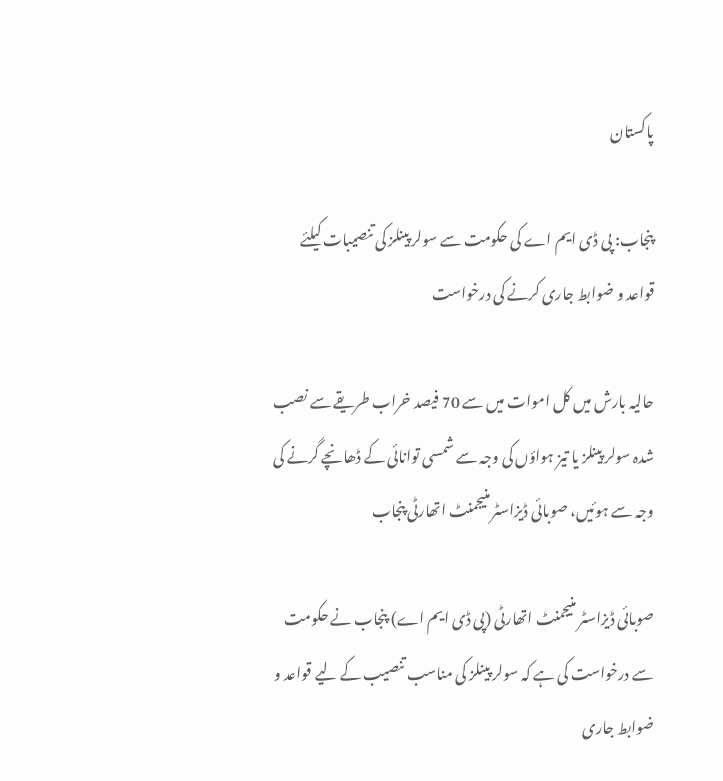پاکستان

پنجاب: پی ڈی ایم اے کی حکومت سے سولر پینلز کی تنصیبات کیلئے قواعد و ضوابط جاری کرنے کی درخواست

حالیہ بارش میں کل اموات میں سے 70 فیصد خراب طریقے سے نصب شدہ سولر پینلز یا تیز ہواؤں کی وجہ سے شمسی توانائی کے ڈھانچے گرنے کی وجہ سے ہوئیں، صوبائی ڈیزاسٹر منیجمنٹ اتھارٹی پنجاب

صوبائی ڈیزاسٹر منیجمنٹ اتھارٹی (پی ڈی ایم اے) پنجاب نے حکومت سے درخواست کی ہے کہ سولر پینلز کی مناسب تنصیب کے لیے قواعد و ضوابط جاری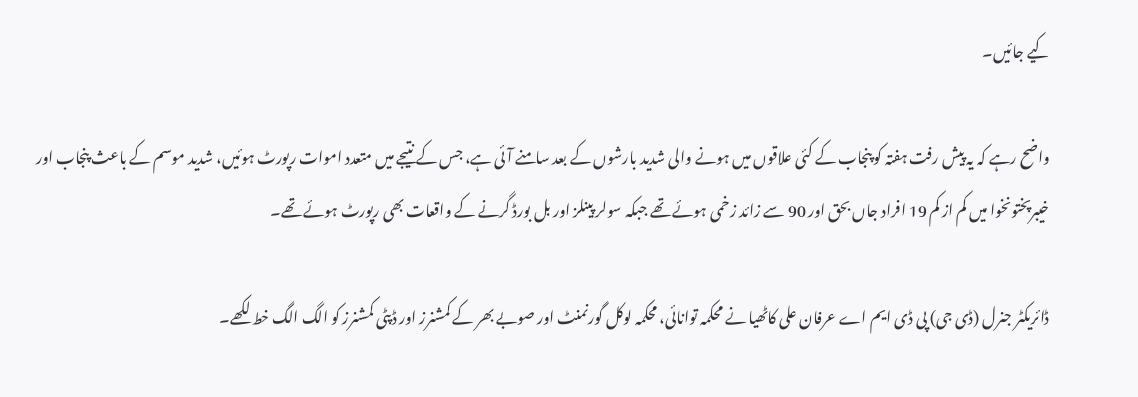کیے جائیں۔

واضح رہے کہ یہ پیش رفت ہفتہ کو پنجاب کے کئی علاقوں میں ہونے والی شدید بارشوں کے بعد سامنے آئی ہے، جس کے نتیجے میں متعدد اموات رپورٹ ہوئیں، شدید موسم کے باعث پنجاب اور خیبرپختونخوا میں کم از کم 19 افراد جاں بحق اور 90 سے زائد زخمی ہوئے تھے جبکہ سولر پینلز اور بل بورڈ گرنے کے واقعات بھی رپورٹ ہوئے تھے۔

ڈائریکٹر جنرل (ڈی جی) پی ڈی ایم اے عرفان علی کاٹھیا نے محکمہ توانائی، محکمہ لوکل گورنمنٹ اور صوبے بھر کے کمشنرز اور ڈپٹی کمشنرز کو الگ الگ خط لکھے۔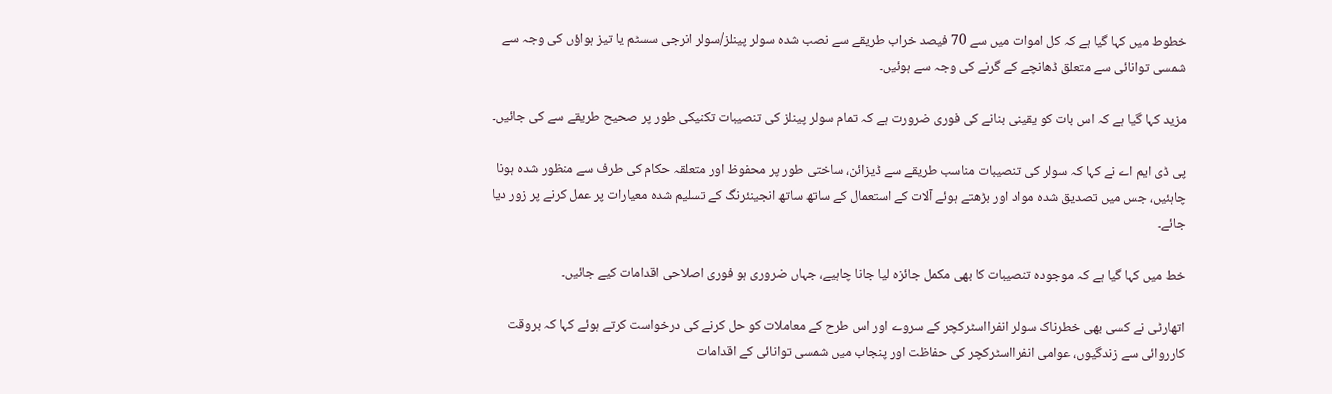خطوط میں کہا گیا ہے کہ کل اموات میں سے 70 فیصد خراب طریقے سے نصب شدہ سولر پینلز/سولر انرجی سسٹم یا تیز ہواؤں کی وجہ سے شمسی توانائی سے متعلق ڈھانچے کے گرنے کی وجہ سے ہوئیں۔

مزید کہا گیا ہے کہ اس بات کو یقینی بنانے کی فوری ضرورت ہے کہ تمام سولر پینلز کی تنصیبات تکنیکی طور پر صحیح طریقے سے کی جائیں۔

پی ڈی ایم اے نے کہا کہ سولر کی تنصیبات مناسب طریقے سے ڈیزائن، ساختی طور پر محفوظ اور متعلقہ حکام کی طرف سے منظور شدہ ہونا چاہئیں، جس میں تصدیق شدہ مواد اور بڑھتے ہوئے آلات کے استعمال کے ساتھ ساتھ انجینئرنگ کے تسلیم شدہ معیارات پر عمل کرنے پر زور دیا جائے۔

خط میں کہا گیا ہے کہ موجودہ تنصیبات کا بھی مکمل جائزہ لیا جانا چاہیے، جہاں ضروری ہو فوری اصلاحی اقدامات کیے جائیں۔

اتھارٹی نے کسی بھی خطرناک سولر انفرااسٹرکچر کے سروے اور اس طرح کے معاملات کو حل کرنے کی درخواست کرتے ہوئے کہا کہ بروقت کارروائی سے زندگیوں، عوامی انفرااسٹرکچر کی حفاظت اور پنجاب میں شمسی توانائی کے اقدامات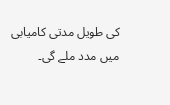کی طویل مدتی کامیابی میں مدد ملے گی۔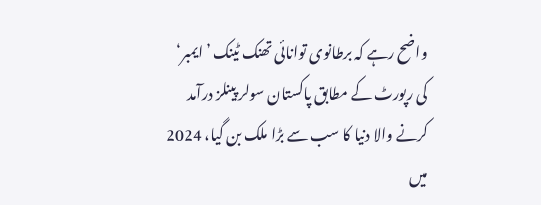واضح رہے کہ برطانوی توانائی تھنک ٹینک ’ایمبر‘ کی رپورٹ کے مطابق پاکستان سولر پینلز درآمد کرنے والا دنیا کا سب سے بڑا ملک بن گیا، 2024 میں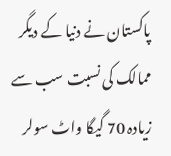پاکستان نے دنیا کے دیگر ممالک کی نسبت سب سے زیادہ 70 گیگا واٹ سولر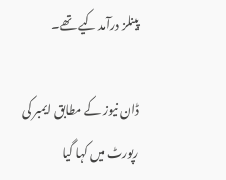پینلز درآمد کیے تھے۔

ڈان نیوز کے مطابق ایمبر کی رپورٹ میں کہا گیا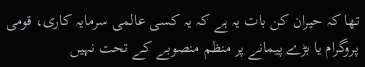تھا کہ حیران کن بات یہ ہے کہ یہ کسی عالمی سرمایہ کاری، قومی پروگرام یا بڑے پیمانے پر منظم منصوبے کے تحت نہیں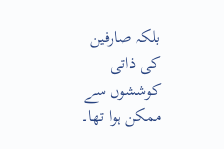بلکہ صارفین کی ذاتی کوششوں سے ممکن ہوا تھا۔